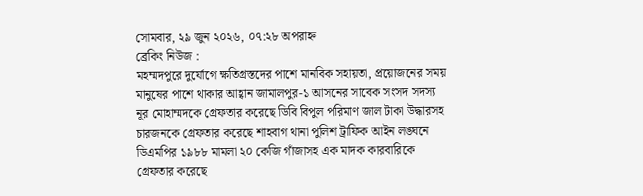সোমবার, ২৯ জুন ২০২৬, ০৭:২৮ অপরাহ্ন
ব্রেকিং নিউজ :
মহম্মদপুরে দুর্যোগে ক্ষতিগ্রস্তদের পাশে মানবিক সহায়তা, প্রয়োজনের সময় মানুষের পাশে থাকার আহ্বান জামালপুর-১ আসনের সাবেক সংসদ সদস্য নূর মোহাম্মদকে গ্রেফতার করেছে ডিবি বিপুল পরিমাণ জাল টাকা উদ্ধারসহ চারজনকে গ্রেফতার করেছে শাহবাগ থানা পুলিশ ট্রাফিক আইন লঙ্ঘনে ডিএমপির ১৯৮৮ মামলা ২০ কেজি গাঁজাসহ এক মাদক কারবারিকে গ্রেফতার করেছে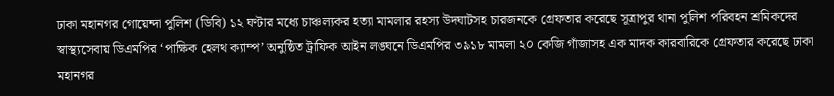ঢাকা মহানগর গোয়েন্দা পুলিশ (ডিবি) ১২ ঘণ্টার মধ্যে চাঞ্চল্যকর হত্যা মামলার রহস্য উদঘাটসহ চারজনকে গ্রেফতার করেছে সূত্রাপুর থানা পুলিশ পরিবহন শ্রমিকদের স্বাস্থ্যসেবায় ডিএমপির ‘পাক্ষিক হেলথ ক্যাম্প’ অনুষ্ঠিত ট্রাফিক আইন লঙ্ঘনে ডিএমপির ৩৯১৮ মামলা ২০ কেজি গাঁজাসহ এক মাদক কারবারিকে গ্রেফতার করেছে ঢাকা মহানগর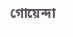গোয়েন্দা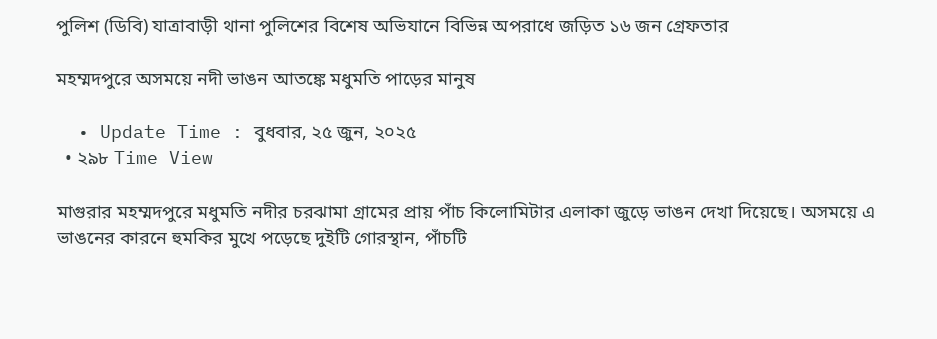পুলিশ (ডিবি) যাত্রাবাড়ী থানা পুলিশের বিশেষ অভিযানে বিভিন্ন অপরাধে জড়িত ১৬ জন গ্রেফতার

মহম্মদপুরে অসময়ে নদী ভাঙন আতঙ্কে মধুমতি পাড়ের মানুষ

  • Update Time : বুধবার, ২৫ জুন, ২০২৫
  • ২৯৮ Time View

মাগুরার মহম্মদপুরে মধুমতি নদীর চরঝামা গ্রামের প্রায় পাঁচ কিলোমিটার এলাকা জুড়ে ভাঙন দেখা দিয়েছে। অসময়ে এ ভাঙনের কারনে হুমকির মুখে পড়েছে দুইটি গোরস্থান, পাঁচটি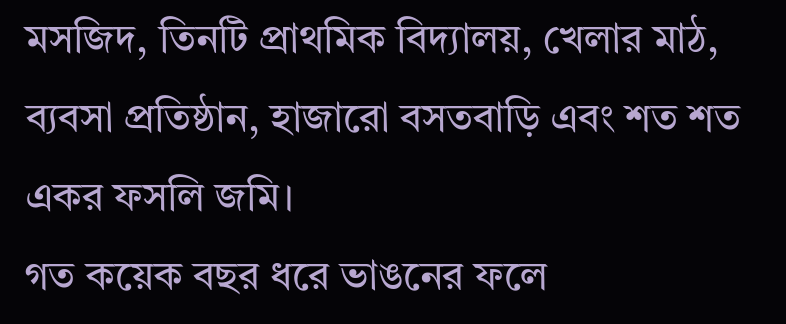মসজিদ, তিনটি প্রাথমিক বিদ্যালয়, খেলার মাঠ, ব্যবসা প্রতিষ্ঠান, হাজারো বসতবাড়ি এবং শত শত একর ফসলি জমি।
গত কয়েক বছর ধরে ভাঙনের ফলে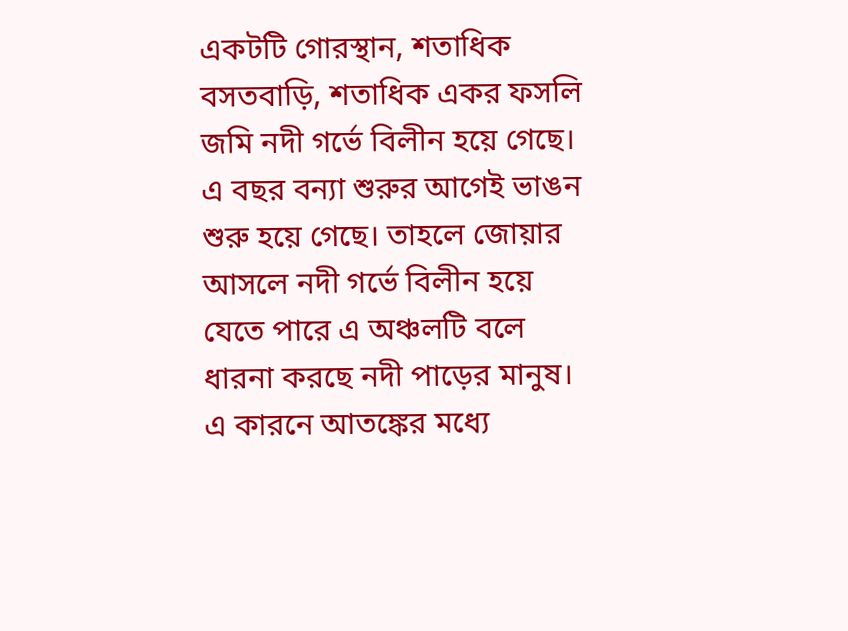একটটি গোরস্থান, শতাধিক বসতবাড়ি, শতাধিক একর ফসলি জমি নদী গর্ভে বিলীন হয়ে গেছে। এ বছর বন্যা শুরুর আগেই ভাঙন শুরু হয়ে গেছে। তাহলে জোয়ার আসলে নদী গর্ভে বিলীন হয়ে যেতে পারে এ অঞ্চলটি বলে ধারনা করছে নদী পাড়ের মানুষ। এ কারনে আতঙ্কের মধ্যে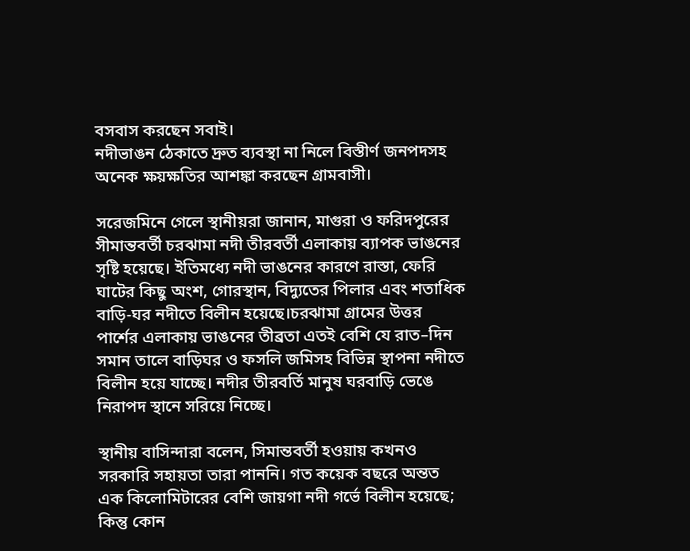বসবাস করছেন সবাই।
নদীভাঙন ঠেকাতে দ্রুত ব্যবস্থা না নিলে বিস্তীর্ণ জনপদসহ অনেক ক্ষয়ক্ষতির আশঙ্কা করছেন গ্রামবাসী।

সরেজমিনে গেলে স্থানীয়রা জানান, মাগুরা ও ফরিদপুরের সীমান্তবর্তী চরঝামা নদী তীরবর্তী এলাকায় ব্যাপক ভাঙনের সৃষ্টি হয়েছে। ইতিমধ্যে নদী ভাঙনের কারণে রাস্তা, ফেরি ঘাটের কিছু অংশ, গোরস্থান, বিদ্যুতের পিলার এবং শতাধিক বাড়ি-ঘর নদীতে বিলীন হয়েছে।চরঝামা গ্রামের উত্তর পার্শের এলাকায় ভাঙনের তীব্রতা এতই বেশি যে রাত–দিন সমান তালে বাড়িঘর ও ফসলি জমিসহ বিভিন্ন স্থাপনা নদীতে বিলীন হয়ে যাচ্ছে। নদীর তীরবর্তি মানুষ ঘরবাড়ি ভেঙে নিরাপদ স্থানে সরিয়ে নিচ্ছে।

স্থানীয় বাসিন্দারা বলেন, সিমান্তবর্তী হওয়ায় কখনও সরকারি সহায়তা তারা পাননি। গত কয়েক বছরে অন্তত এক কিলোমিটারের বেশি জায়গা নদী গর্ভে বিলীন হয়েছে; কিন্তু কোন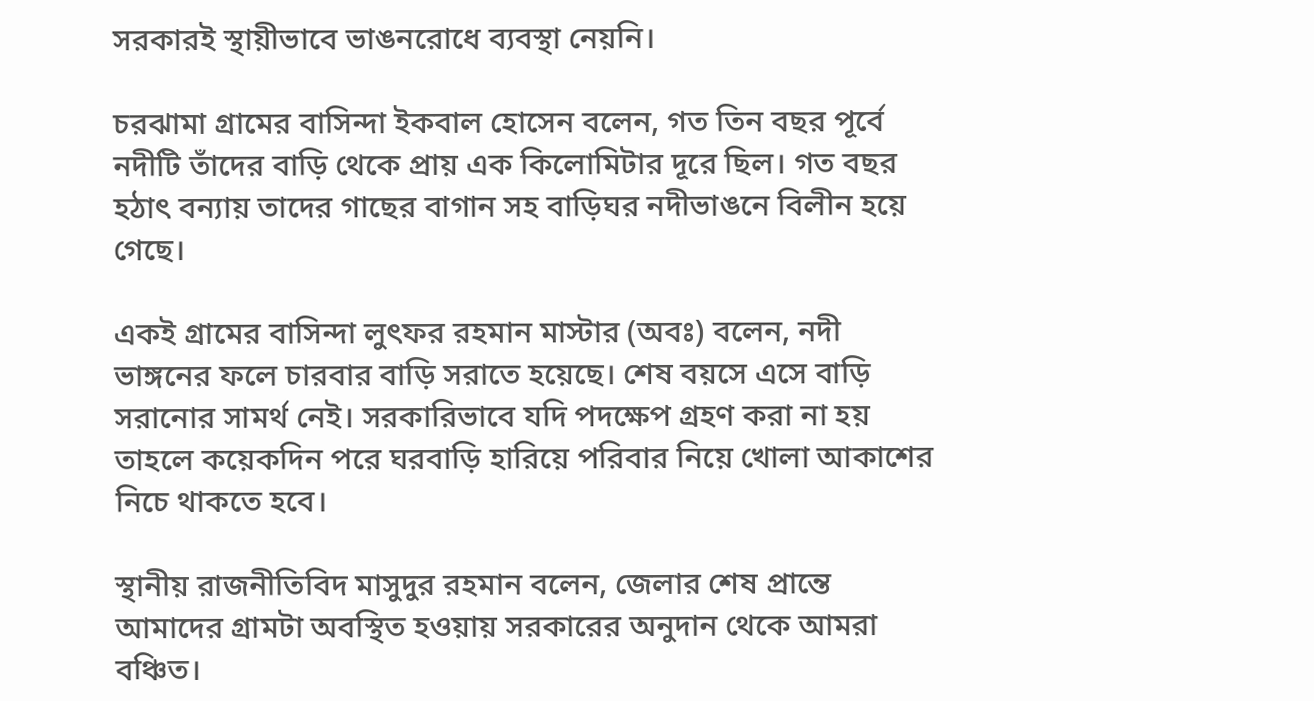সরকারই স্থায়ীভাবে ভাঙনরোধে ব্যবস্থা নেয়নি।

চরঝামা গ্রামের বাসিন্দা ইকবাল হোসেন বলেন, গত তিন বছর পূর্বে নদীটি তাঁদের বাড়ি থেকে প্রায় এক কিলোমিটার দূরে ছিল। গত বছর হঠাৎ বন্যায় তাদের গাছের বাগান সহ বাড়িঘর নদীভাঙনে বিলীন হয়ে গেছে।

একই গ্রামের বাসিন্দা লুৎফর রহমান মাস্টার (অবঃ) বলেন, নদী ভাঙ্গনের ফলে চারবার বাড়ি সরাতে হয়েছে। শেষ বয়সে এসে বাড়ি সরানোর সামর্থ নেই। সরকারিভাবে যদি পদক্ষেপ গ্রহণ করা না হয় তাহলে কয়েকদিন পরে ঘরবাড়ি হারিয়ে পরিবার নিয়ে খোলা আকাশের নিচে থাকতে হবে।

স্থানীয় রাজনীতিবিদ মাসুদুর রহমান বলেন, জেলার শেষ প্রান্তে আমাদের গ্রামটা অবস্থিত হওয়ায় সরকারের অনুদান থেকে আমরা বঞ্চিত।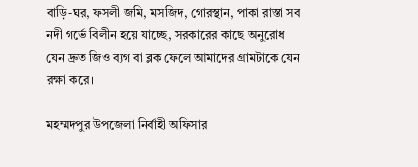বাড়ি-ঘর, ফসলী জমি, মসজিদ, গোরস্থান, পাকা রাস্তা সব নদী গর্ভে বিলীন হয়ে যাচ্ছে, সরকারের কাছে অনুরোধ যেন দ্রুত জিও ব্যগ বা ব্লক ফেলে আমাদের গ্রামটাকে যেন রক্ষা করে।

মহম্মদপুর উপজেলা নির্বাহী অফিসার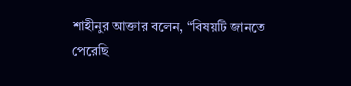শাহীনুর আক্তার বলেন, “বিষয়টি জানতে পেরেছি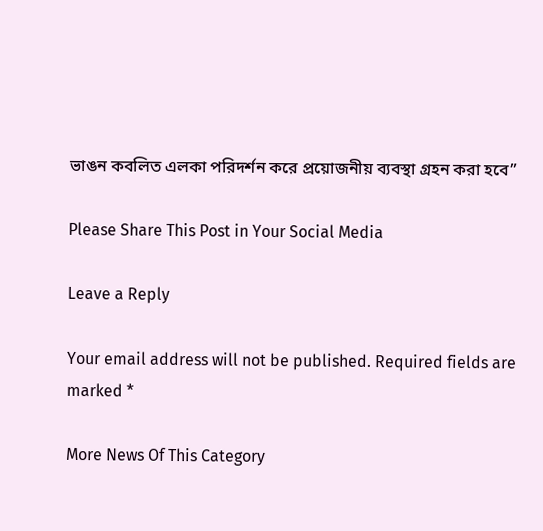ভাঙন কবলিত এলকা পরিদর্শন করে প্রয়োজনীয় ব্যবস্থা গ্রহন করা হবে”

Please Share This Post in Your Social Media

Leave a Reply

Your email address will not be published. Required fields are marked *

More News Of This Category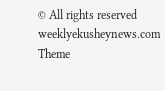© All rights reserved weeklyekusheynews.com
Theme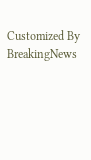Customized By BreakingNews